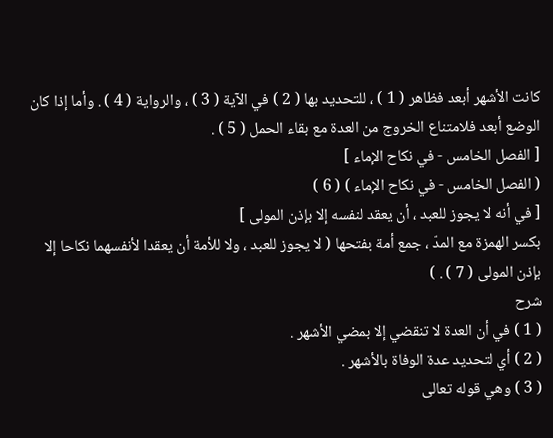كانت الأشهر أبعد فظاهر ( 1 ) ، للتحديد بها ( 2 ) في الآية ( 3 ) ، والرواية ( 4 ) . وأما إذا كان الوضع أبعد فلامتناع الخروج من العدة مع بقاء الحمل ( 5 ) .
[ الفصل الخامس - في نكاح الإماء ]
( الفصل الخامس - في نكاح الإماء ) ( 6 )
[ في أنه لا يجوز للعبد ، أن يعقد لنفسه إلا بإذن المولى ]
بكسر الهمزة مع المدّ ، جمع أمة بفتحها ( لا يجوز للعبد ، ولا للأمة أن يعقدا لأنفسهما نكاحا إلا بإذن المولى ( 7 ) . )
شرح
( 1 ) في أن العدة لا تنقضي إلا بمضي الأشهر .
( 2 ) أي لتحديد عدة الوفاة بالأشهر .
( 3 ) وهي قوله تعالى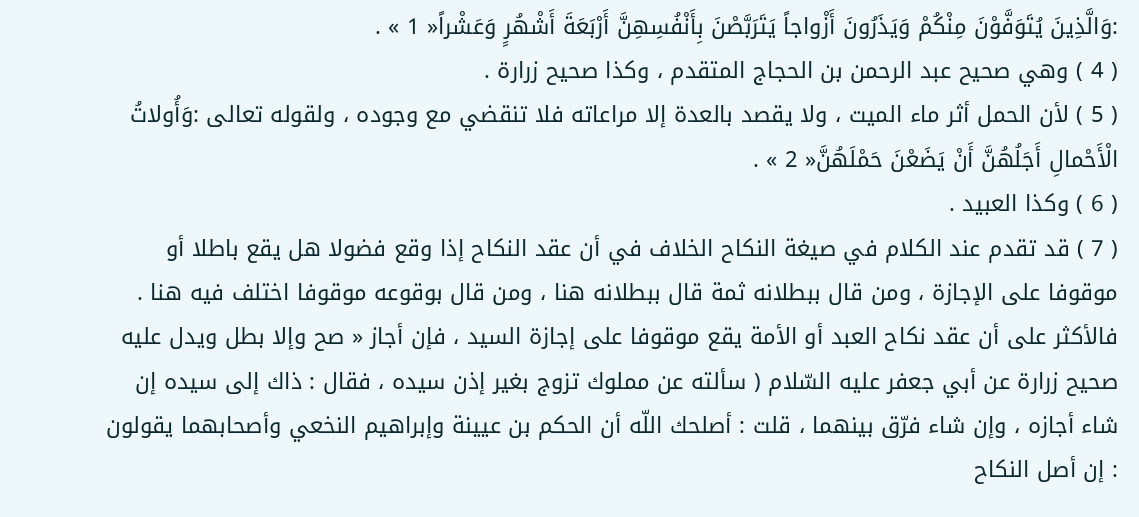:وَالَّذِينَ يُتَوَفَّوْنَ مِنْكُمْ وَيَذَرُونَ أَزْواجاً يَتَرَبَّصْنَ بِأَنْفُسِهِنَّ أَرْبَعَةَ أَشْهُرٍ وَعَشْراً« 1 » .
( 4 ) وهي صحيح عبد الرحمن بن الحجاج المتقدم ، وكذا صحيح زرارة .
( 5 ) لأن الحمل أثر ماء الميت ، ولا يقصد بالعدة إلا مراعاته فلا تنقضي مع وجوده ، ولقوله تعالى :وَأُولاتُ الْأَحْمالِ أَجَلُهُنَّ أَنْ يَضَعْنَ حَمْلَهُنَّ« 2 » .
( 6 ) وكذا العبيد .
( 7 ) قد تقدم عند الكلام في صيغة النكاح الخلاف في أن عقد النكاح إذا وقع فضولا هل يقع باطلا أو موقوفا على الإجازة ، ومن قال ببطلانه ثمة قال ببطلانه هنا ، ومن قال بوقوعه موقوفا اختلف فيه هنا .
فالأكثر على أن عقد نكاح العبد أو الأمة يقع موقوفا على إجازة السيد ، فإن أجاز « صح وإلا بطل ويدل عليه صحيح زرارة عن أبي جعفر عليه السّلام ( سألته عن مملوك تزوج بغير إذن سيده ، فقال : ذاك إلى سيده إن شاء أجازه ، وإن شاء فرّق بينهما ، قلت : أصلحك اللّه أن الحكم بن عيينة وإبراهيم النخعي وأصحابهما يقولون : إن أصل النكاح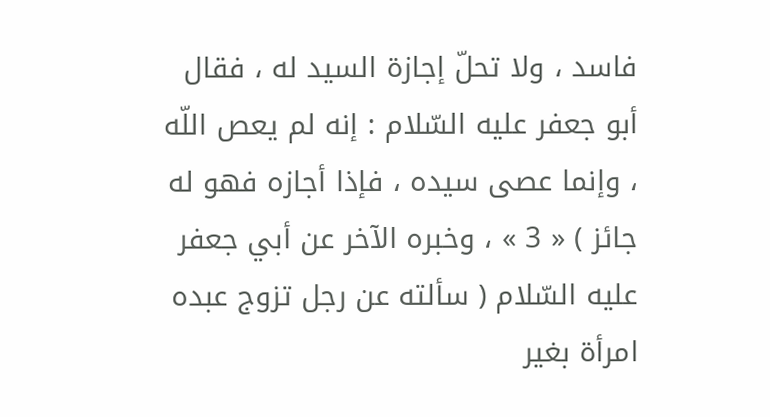فاسد ، ولا تحلّ إجازة السيد له ، فقال أبو جعفر عليه السّلام : إنه لم يعص اللّه ، وإنما عصى سيده ، فإذا أجازه فهو له جائز ) « 3 » ، وخبره الآخر عن أبي جعفر عليه السّلام ( سألته عن رجل تزوج عبده امرأة بغير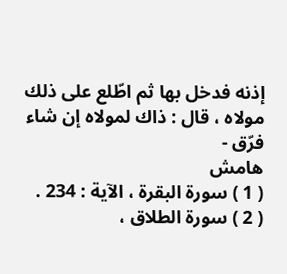إذنه فدخل بها ثم اطّلع على ذلك مولاه ، قال : ذاك لمولاه إن شاء فرّق -
هامش
( 1 ) سورة البقرة ، الآية : 234 .
( 2 ) سورة الطلاق ،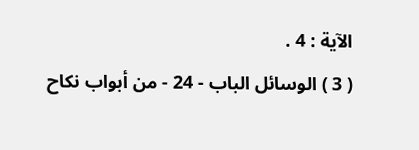الآية : 4 .
( 3 ) الوسائل الباب - 24 - من أبواب نكاح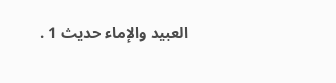العبيد والإماء حديث 1 .